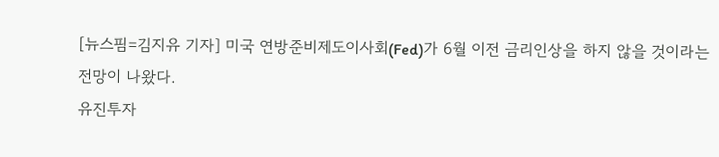[뉴스핌=김지유 기자] 미국 연방준비제도이사회(Fed)가 6월 이전 금리인상을 하지 않을 것이라는 전망이 나왔다.
유진투자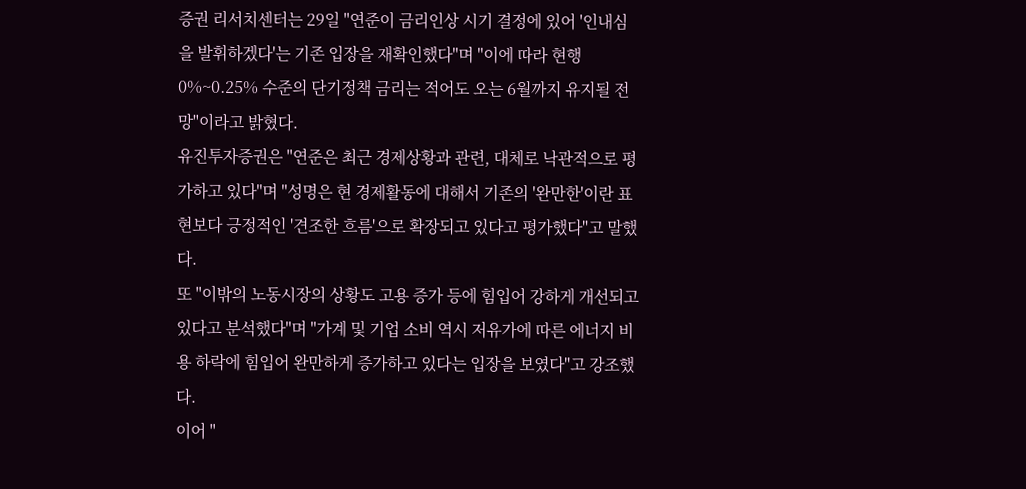증권 리서치센터는 29일 "연준이 금리인상 시기 결정에 있어 '인내심을 발휘하겠다'는 기존 입장을 재확인했다"며 "이에 따라 현행 0%~0.25% 수준의 단기정책 금리는 적어도 오는 6월까지 유지될 전망"이라고 밝혔다.
유진투자증권은 "연준은 최근 경제상황과 관련, 대체로 낙관적으로 평가하고 있다"며 "성명은 현 경제활동에 대해서 기존의 '완만한'이란 표현보다 긍정적인 '견조한 흐름'으로 확장되고 있다고 평가했다"고 말했다.
또 "이밖의 노동시장의 상황도 고용 증가 등에 힘입어 강하게 개선되고 있다고 분석했다"며 "가계 및 기업 소비 역시 저유가에 따른 에너지 비용 하락에 힘입어 완만하게 증가하고 있다는 입장을 보였다"고 강조했다.
이어 "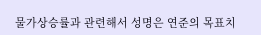물가상승률과 관련해서 성명은 연준의 목표치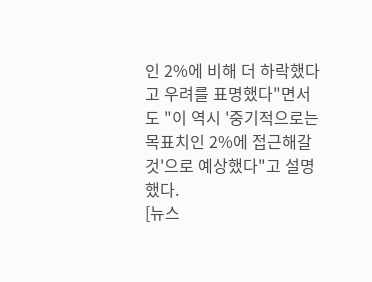인 2%에 비해 더 하락했다고 우려를 표명했다"면서도 "이 역시 '중기적으로는 목표치인 2%에 접근해갈 것'으로 예상했다"고 설명했다.
[뉴스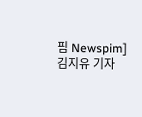핌 Newspim] 김지유 기자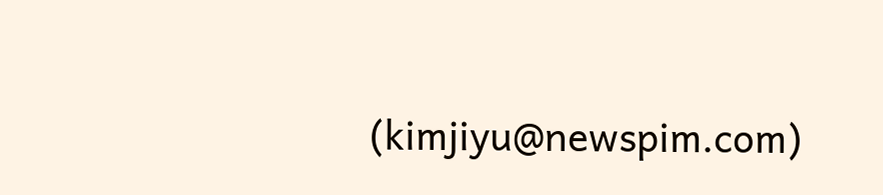(kimjiyu@newspim.com)